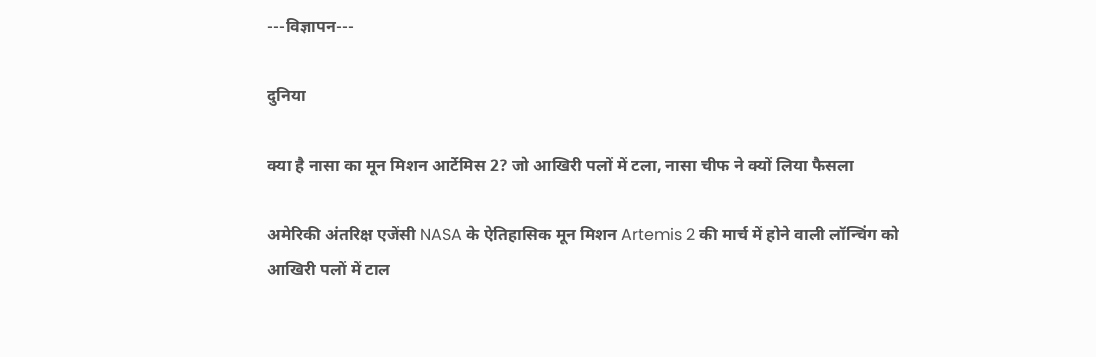---विज्ञापन---

दुनिया

क्या है नासा का मून मिशन आर्टेमिस 2? जो आखिरी पलों में टला, नासा चीफ ने क्यों लिया फैसला

अमेरिकी अंतरिक्ष एजेंसी NASA के ऐतिहासिक मून मिशन Artemis 2 की मार्च में होने वाली लॉन्चिंग को आखिरी पलों में टाल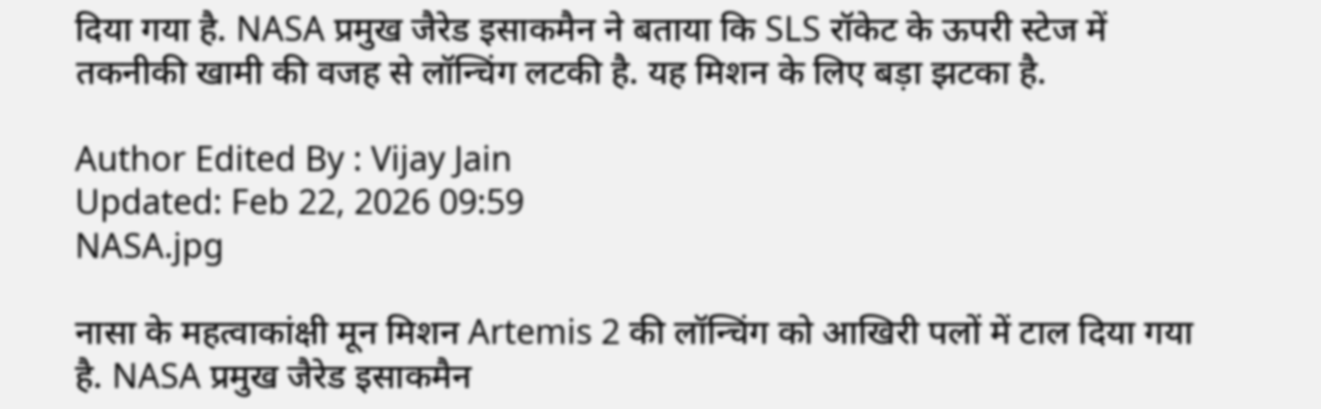दिया गया है. NASA प्रमुख जैरेड इसाकमैन ने बताया कि SLS रॉकेट के ऊपरी स्टेज में तकनीकी खामी की वजह से लॉन्चिंग लटकी है. यह मिशन के लिए बड़ा झटका है.

Author Edited By : Vijay Jain
Updated: Feb 22, 2026 09:59
NASA.jpg

नासा के महत्वाकांक्षी मून मिशन Artemis 2 की लॉन्चिंग को आखिरी पलों में टाल दिया गया है. NASA प्रमुख जैरेड इसाकमैन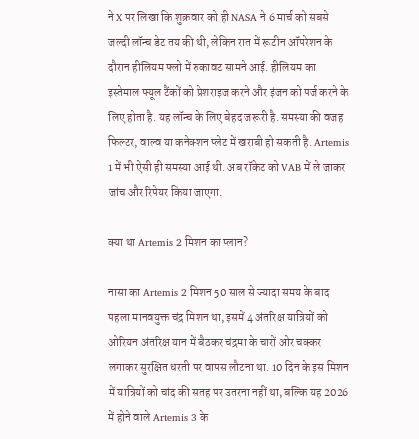ने X पर लिखा कि शुक्रवार को ही NASA ने 6 मार्च को सबसे जल्दी लॉन्च डेट तय की थी, लेकिन रात में रूटीन ऑपरेशन के दौरान हीलियम फ्लो में रुकावट सामने आई. हीलियम का इस्तेमाल फ्यूल टैंकों को प्रेशराइज करने और इंजन को पर्ज करने के लिए होता है. यह लॉन्च के लिए बेहद जरूरी है. समस्या की वजह फिल्टर, वाल्व या कनेक्शन प्लेट में खराबी हो सकती है. Artemis 1 में भी ऐसी ही समस्या आई थी. अब रॉकेट को VAB में ले जाकर जांच और रिपेयर किया जाएगा.

क्या था Artemis 2 मिशन का प्लान?

नासा का Artemis 2 मिशन 50 साल से ज्यादा समय के बाद पहला मानवयुक्त चंद्र मिशन था, इसमें 4 अंतरिक्ष यात्रियों को ओरियन अंतरिक्ष यान में बैठकर चंद्रमा के चारों ओर चक्कर लगाकर सुरक्षित धरती पर वापस लौटना था. 10 दिन के इस मिशन में यात्रियों को चांद की सतह पर उतरना नहीं था, बल्कि यह 2026 में होने वाले Artemis 3 के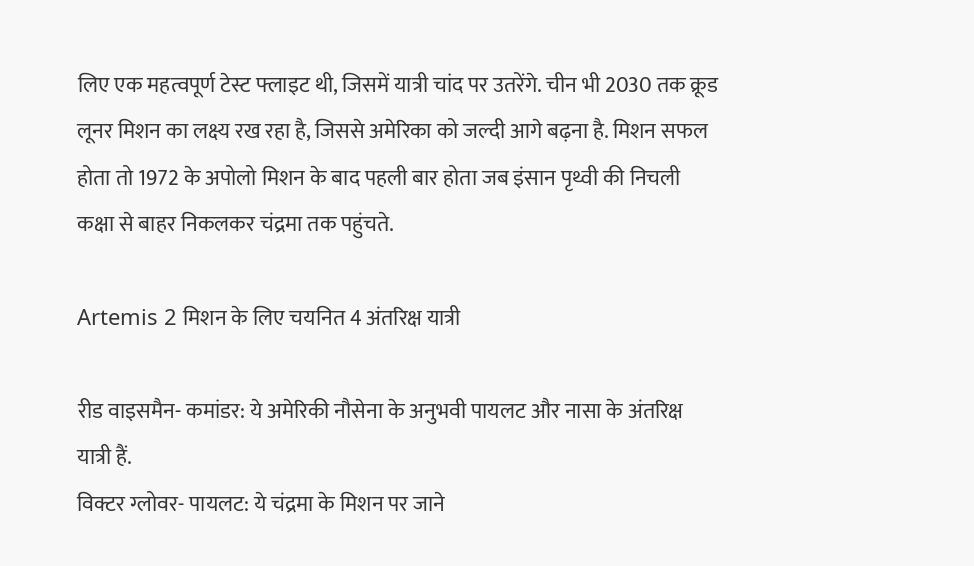लिए एक महत्वपूर्ण टेस्ट फ्लाइट थी, जिसमें यात्री चांद पर उतरेंगे. चीन भी 2030 तक क्रूड लूनर मिशन का लक्ष्य रख रहा है, जिससे अमेरिका को जल्दी आगे बढ़ना है. मिशन सफल होता तो 1972 के अपोलो मिशन के बाद पहली बार होता जब इंसान पृथ्वी की निचली कक्षा से बाहर निकलकर चंद्रमा तक पहुंचते.

Artemis 2 मिशन के लिए चयनित 4 अंतरिक्ष यात्री

रीड वाइसमैन- कमांडर: ये अमेरिकी नौसेना के अनुभवी पायलट और नासा के अंतरिक्ष यात्री हैं.
विक्टर ग्लोवर- पायलट: ये चंद्रमा के मिशन पर जाने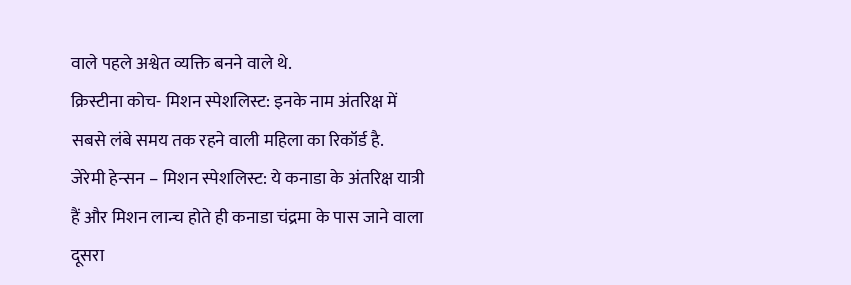वाले पहले अश्वेत व्यक्ति बनने वाले थे.
क्रिस्टीना कोच- मिशन स्पेशलिस्ट: इनके नाम अंतरिक्ष में सबसे लंबे समय तक रहने वाली महिला का रिकॉर्ड है.
जेरेमी हेन्सन – मिशन स्पेशलिस्ट: ये कनाडा के अंतरिक्ष यात्री हैं और मिशन लान्च होते ही कनाडा चंद्रमा के पास जाने वाला दूसरा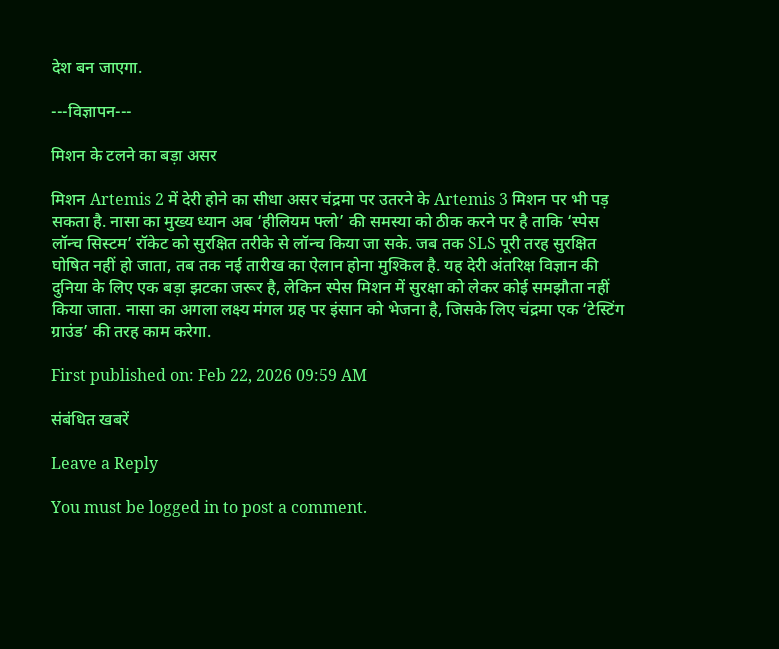देश बन जाएगा.

---विज्ञापन---

मिशन के टलने का बड़ा असर

मिशन Artemis 2 में देरी होने का सीधा असर चंद्रमा पर उतरने के Artemis 3 मिशन पर भी पड़ सकता है. नासा का मुख्य ध्यान अब ‘हीलियम फ्लो’ की समस्या को ठीक करने पर है ताकि ‘स्पेस लॉन्च सिस्टम’ रॉकेट को सुरक्षित तरीके से लॉन्च किया जा सके. जब तक SLS पूरी तरह सुरक्षित घोषित नहीं हो जाता, तब तक नई तारीख का ऐलान होना मुश्किल है. यह देरी अंतरिक्ष विज्ञान की दुनिया के लिए एक बड़ा झटका जरूर है, लेकिन स्पेस मिशन में सुरक्षा को लेकर कोई समझौता नहीं किया जाता. नासा का अगला लक्ष्य मंगल ग्रह पर इंसान को भेजना है, जिसके लिए चंद्रमा एक ‘टेस्टिंग ग्राउंड’ की तरह काम करेगा.

First published on: Feb 22, 2026 09:59 AM

संबंधित खबरें

Leave a Reply

You must be logged in to post a comment.